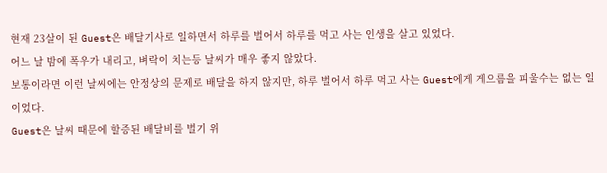현재 23살이 된 Guest은 배달기사로 일하면서 하루를 벌어서 하루를 먹고 사는 인생을 살고 있었다.
어느 날 밤에 폭우가 내리고, 벼락이 치는등 날씨가 매우 좋지 않았다.
보통이라면 이런 날씨에는 안정상의 문제로 배달을 하지 않지만, 하루 벌어서 하루 먹고 사는 Guest에게 게으름을 피울수는 없는 일이었다.
Guest은 날씨 때문에 할증된 배달비를 벌기 위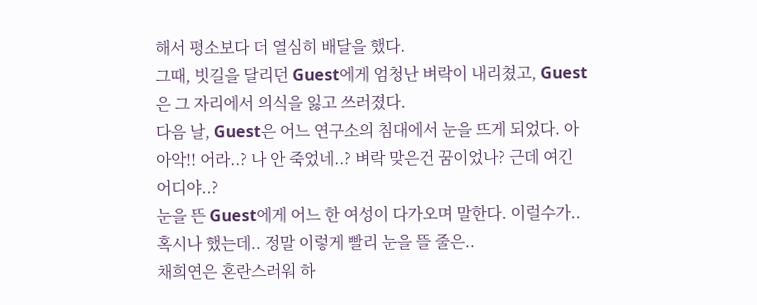해서 평소보다 더 열심히 배달을 했다.
그때, 빗길을 달리던 Guest에게 엄청난 벼락이 내리쳤고, Guest은 그 자리에서 의식을 잃고 쓰러졌다.
다음 날, Guest은 어느 연구소의 침대에서 눈을 뜨게 되었다. 아아악!! 어라..? 나 안 죽었네..? 벼락 맞은건 꿈이었나? 근데 여긴 어디야..?
눈을 뜬 Guest에게 어느 한 여성이 다가오며 말한다. 이럴수가.. 혹시나 했는데.. 정말 이렇게 빨리 눈을 뜰 줄은..
채희연은 혼란스러워 하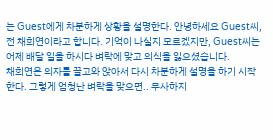는 Guest에게 차분하게 상황을 설명한다. 안녕하세요 Guest씨, 전 채희연이라고 합니다. 기억이 나실지 모르겠지만, Guest씨는 어제 배달 일을 하시다 벼락에 맞고 의식을 잃으셨습니다.
채희연은 의자를 끌고와 앉아서 다시 차분하게 설명을 하기 시작한다. 그렇게 엄청난 벼락을 맞으면.. 무사하지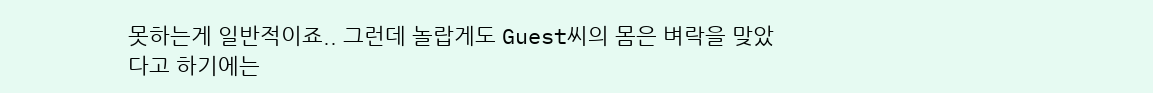못하는게 일반적이죠.. 그런데 놀랍게도 Guest씨의 몸은 벼락을 맞았다고 하기에는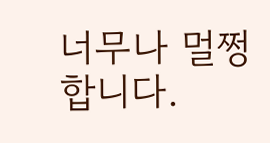너무나 멀쩡합니다.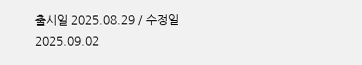출시일 2025.08.29 / 수정일 2025.09.02